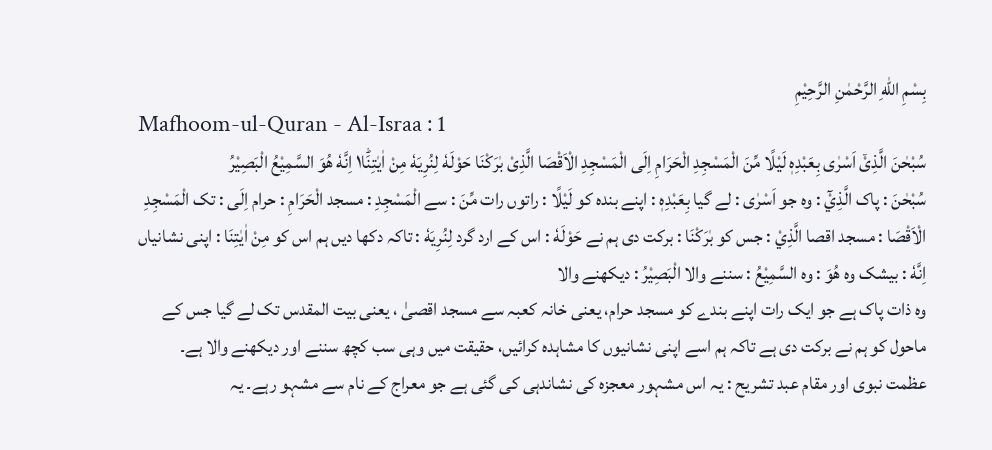بِسْمِ اللّٰهِ الرَّحْمٰنِ الرَّحِيْمِ
Mafhoom-ul-Quran - Al-Israa : 1
سُبْحٰنَ الَّذِیْۤ اَسْرٰى بِعَبْدِهٖ لَیْلًا مِّنَ الْمَسْجِدِ الْحَرَامِ اِلَى الْمَسْجِدِ الْاَقْصَا الَّذِیْ بٰرَكْنَا حَوْلَهٗ لِنُرِیَهٗ مِنْ اٰیٰتِنَا١ؕ اِنَّهٗ هُوَ السَّمِیْعُ الْبَصِیْرُ
سُبْحٰنَ : پاک الَّذِيْٓ : وہ جو اَسْرٰى : لے گیا بِعَبْدِهٖ : اپنے بندہ کو لَيْلًا : راتوں رات مِّنَ : سے الْمَسْجِدِ : مسجد الْحَرَامِ : حرام اِلَى : تک الْمَسْجِدِ الْاَقْصَا : مسجد اقصا الَّذِيْ : جس کو بٰرَكْنَا : برکت دی ہم نے حَوْلَهٗ : اس کے ارد گرد لِنُرِيَهٗ : تاکہ دکھا دیں ہم اس کو مِنْ اٰيٰتِنَا : اپنی نشانیاں اِنَّهٗ : بیشک وہ هُوَ : وہ السَّمِيْعُ : سننے والا الْبَصِيْرُ : دیکھنے والا
وہ ذات پاک ہے جو ایک رات اپنے بندے کو مسجد حرام، یعنی خانہ کعبہ سے مسجد اقصیٰ ، یعنی بیت المقدس تک لے گیا جس کے ماحول کو ہم نے برکت دی ہے تاکہ ہم اسے اپنی نشانیوں کا مشاہدہ کرائیں، حقیقت میں وہی سب کچھ سننے اور دیکھنے والا ہے۔
عظمت نبوی اور مقام عبد تشریح : یہ اس مشہور معجزہ کی نشاندہی کی گئی ہے جو معراج کے نام سے مشہو رہے۔ یہ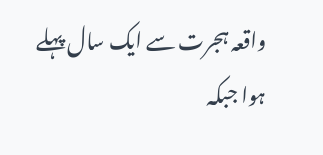واقعہ ہجرت سے ایک سال پہلے ہوا جبکہ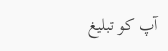آپ کو تبلیغ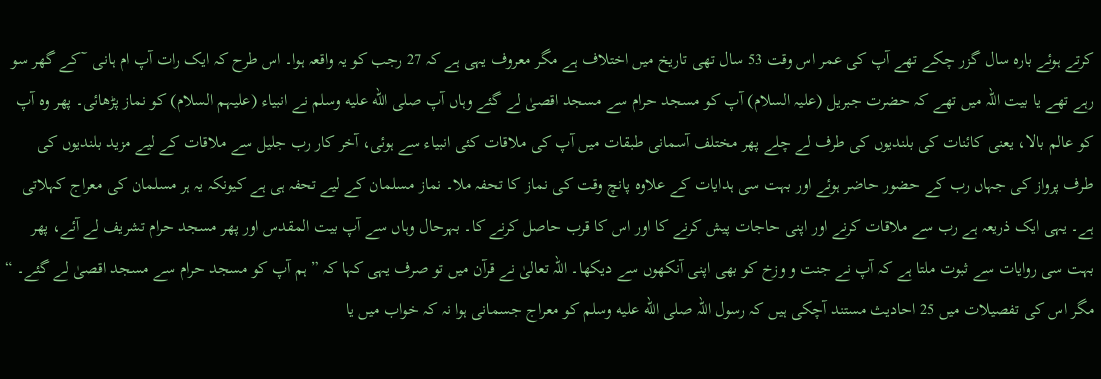کرتے ہوئے بارہ سال گزر چکے تھے آپ کی عمر اس وقت 53 سال تھی تاریخ میں اختلاف ہے مگر معروف یہی ہے کہ 27 رجب کو یہ واقعہ ہوا۔ اس طرح کہ ایک رات آپ ام ہانی ؅کے گھر سو رہے تھے یا بیت اللہ میں تھے کہ حضرت جبریل (علیہ السلام) آپ کو مسجد حرام سے مسجد اقصیٰ لے گئے وہاں آپ صلى الله عليه وسلم نے انبیاء (علیہم السلام) کو نماز پڑھائی۔ پھر وہ آپ کو عالم بالا، یعنی کائنات کی بلندیوں کی طرف لے چلے پھر مختلف آسمانی طبقات میں آپ کی ملاقات کئی انبیاء سے ہوئی، آخر کار رب جلیل سے ملاقات کے لیے مزید بلندیوں کی طرف پرواز کی جہاں رب کے حضور حاضر ہوئے اور بہت سی ہدایات کے علاوہ پانچ وقت کی نماز کا تحفہ ملا۔ نماز مسلمان کے لیے تحفہ ہی ہے کیونکہ یہ ہر مسلمان کی معراج کہلاتی ہے۔ یہی ایک ذریعہ ہے رب سے ملاقات کرنے اور اپنی حاجات پیش کرنے کا اور اس کا قرب حاصل کرنے کا۔ بہرحال وہاں سے آپ بیت المقدس اور پھر مسجد حرام تشریف لے آئے، پھر بہت سی روایات سے ثبوت ملتا ہے کہ آپ نے جنت و وزخ کو بھی اپنی آنکھوں سے دیکھا۔ اللہ تعالیٰ نے قرآن میں تو صرف یہی کہا کہ ” ہم آپ کو مسجد حرام سے مسجد اقصیٰ لے گئے۔ “ مگر اس کی تفصیلات میں 25 احادیث مستند آچکی ہیں کہ رسول اللہ صلى الله عليه وسلم کو معراج جسمانی ہوا نہ کہ خواب میں یا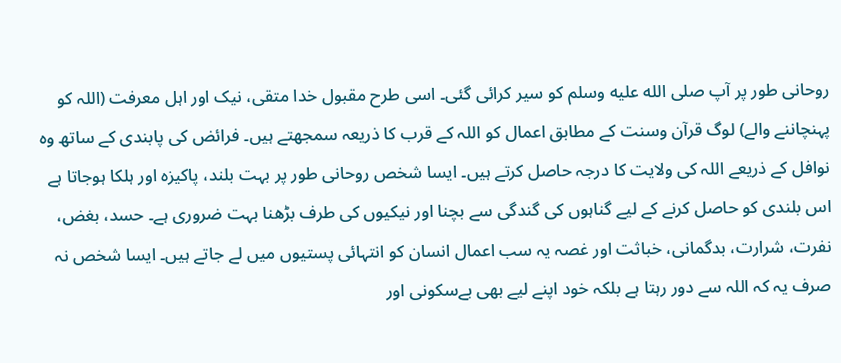روحانی طور پر آپ صلى الله عليه وسلم کو سیر کرائی گئی۔ اسی طرح مقبول خدا متقی، نیک اور اہل معرفت (اللہ کو پہنچاننے والے) لوگ قرآن وسنت کے مطابق اعمال کو اللہ کے قرب کا ذریعہ سمجھتے ہیں۔ فرائض کی پابندی کے ساتھ وہ نوافل کے ذریعے اللہ کی ولایت کا درجہ حاصل کرتے ہیں۔ ایسا شخص روحانی طور پر بہت بلند، پاکیزہ اور ہلکا ہوجاتا ہے اس بلندی کو حاصل کرنے کے لیے گناہوں کی گندگی سے بچنا اور نیکیوں کی طرف بڑھنا بہت ضروری ہے۔ حسد، بغض، نفرت، شرارت، بدگمانی، خباثت اور غصہ یہ سب اعمال انسان کو انتہائی پستیوں میں لے جاتے ہیں۔ ایسا شخص نہ صرف یہ کہ اللہ سے دور رہتا ہے بلکہ خود اپنے لیے بھی بےسکونی اور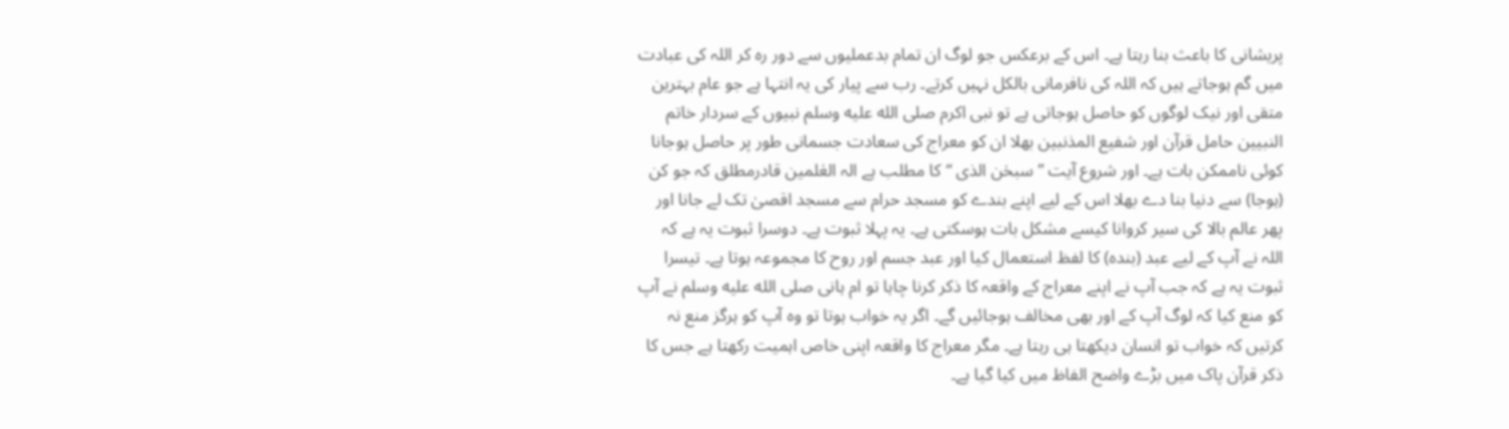پریشانی کا باعث بنا رہتا ہے۔ اس کے برعکس جو لوگ ان تمام بدعملیوں سے دور رہ کر اللہ کی عبادت میں گم ہوجاتے ہیں کہ اللہ کی نافرمانی بالکل نہیں کرتے۔ رب سے پیار کی یہ انتہا ہے جو عام بہترین متقی اور نیک لوگوں کو حاصل ہوجاتی ہے تو نبی اکرم صلى الله عليه وسلم نبیوں کے سردار خاتم النبیین حامل قرآن اور شفیع المذنبین بھلا ان کو معراج کی سعادت جسمانی طور پر حاصل ہوجانا کوئی ناممکن بات ہے۔ اور شروع آیت ” سبحٰن الذی “ کا مطلب ہے الہ العٰلمین قادرمطلق کہ جو کن (ہوجا) سے دنیا بنا دے بھلا اس کے لیے اپنے بندے کو مسجد حرام سے مسجد اقصیٰ تک لے جانا اور پھر عالم بالا کی سیر کروانا کیسے مشکل بات ہوسکتی ہے۔ یہ پہلا ثبوت ہے۔ دوسرا ثبوت یہ ہے کہ اللہ نے آپ کے لیے عبد (بندہ) کا لفظ استعمال کیا اور عبد جسم اور روح کا مجموعہ ہوتا ہے۔ تیسرا ثبوت یہ ہے کہ جب آپ نے اپنے معراج کے واقعہ کا ذکر کرنا چاہا تو ام ہانی صلى الله عليه وسلم نے آپ کو منع کیا کہ لوگ آپ کے اور بھی مخالف ہوجائیں گے۔ اگر یہ خواب ہوتا تو وہ آپ کو ہرگز منع نہ کرتیں کہ خواب تو انسان دیکھتا ہی رہتا ہے۔ مگر معراج کا واقعہ اپنی خاص اہمیت رکھتا ہے جس کا ذکر قرآن پاک میں بڑے واضح الفاظ میں کیا گیا ہے۔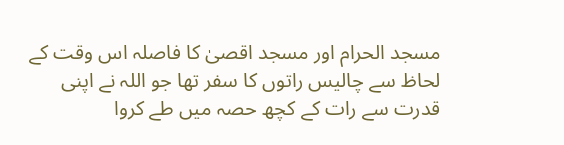مسجد الحرام اور مسجد اقصیٰ کا فاصلہ اس وقت کے لحاظ سے چالیس راتوں کا سفر تھا جو اللہ نے اپنی قدرت سے رات کے کچھ حصہ میں طے کروا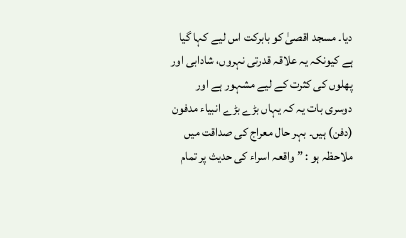دیا۔ مسجد اقصیٰ کو بابرکت اس لیے کہا گیا ہے کیونکہ یہ علاقہ قدرتی نہروں، شادابی اور پھلوں کی کثرت کے لیے مشہور ہے اور دوسری بات یہ کہ یہاں بڑے بڑے انبیاء مدفون (دفن) ہیں۔ بہر حال معراج کی صداقت میں ملاحظہ ہو : ” واقعہ اسراء کی حدیث پر تمام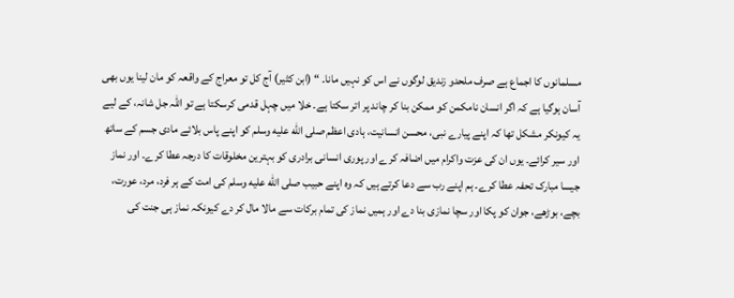مسلمانوں کا اجماع ہے صرف ملحدو زندیق لوگوں نے اس کو نہیں مانا۔ “ (ابن کثیر) آج کل تو معراج کے واقعہ کو مان لینا یوں بھی آسان ہوگیا ہے کہ اگر انسان نامکمن کو ممکن بنا کر چاند پر اتر سکتا ہے۔ خلا میں چہل قدمی کرسکتا ہے تو اللہ جل شانہ، کے لیے یہ کیونکر مشکل تھا کہ اپنے پیارے نبی، محسن انسانیت، ہادی اعظم صلى الله عليه وسلم کو اپنے پاس بلائے مادی جسم کے ساتھ اور سیر کرائے۔ یوں ان کی عزت واکرام میں اضافہ کرے اور پوری انسانی برادری کو بہترین مخلوقات کا درجہ عطا کرے۔ اور نماز جیسا مبارک تحفہ عطا کرے۔ ہم اپنے رب سے دعا کرتے ہیں کہ وہ اپنے حبیب صلى الله عليه وسلم کی امت کے ہر فرد، مرد، عورت، بچے، بوڑھے، جوان کو پکا اور سچا نمازی بنا دے اور ہمیں نماز کی تمام برکات سے مالا مال کر دے کیونکہ نماز ہی جنت کی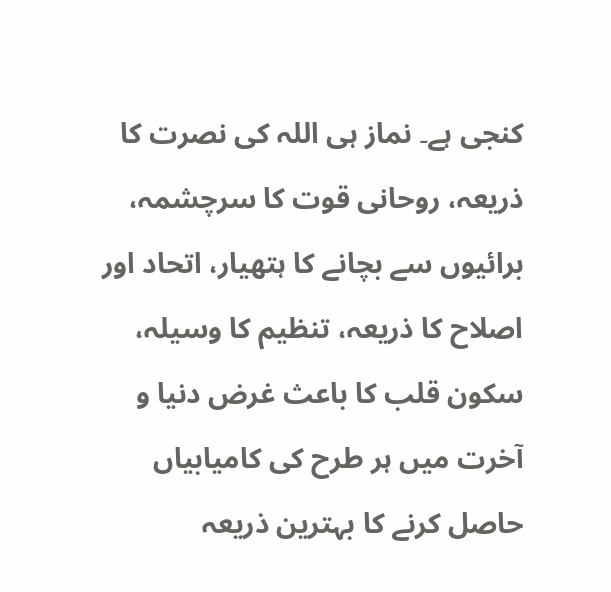کنجی ہے۔ نماز ہی اللہ کی نصرت کا ذریعہ، روحانی قوت کا سرچشمہ، برائیوں سے بچانے کا ہتھیار، اتحاد اور اصلاح کا ذریعہ، تنظیم کا وسیلہ، سکون قلب کا باعث غرض دنیا و آخرت میں ہر طرح کی کامیابیاں حاصل کرنے کا بہترین ذریعہ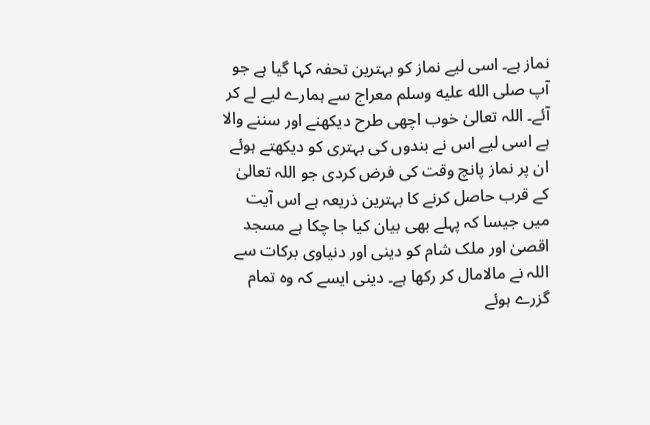نماز ہے۔ اسی لیے نماز کو بہترین تحفہ کہا گیا ہے جو آپ صلى الله عليه وسلم معراج سے ہمارے لیے لے کر آئے۔ اللہ تعالیٰ خوب اچھی طرح دیکھنے اور سننے والا ہے اسی لیے اس نے بندوں کی بہتری کو دیکھتے ہوئے ان پر نماز پانچ وقت کی فرض کردی جو اللہ تعالیٰ کے قرب حاصل کرنے کا بہترین ذریعہ ہے اس آیت میں جیسا کہ پہلے بھی بیان کیا جا چکا ہے مسجد اقصیٰ اور ملک شام کو دینی اور دنیاوی برکات سے اللہ نے مالامال کر رکھا ہے۔ دینی ایسے کہ وہ تمام گزرے ہوئے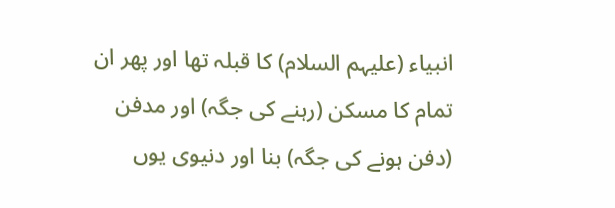انبیاء (علیہم السلام) کا قبلہ تھا اور پھر ان تمام کا مسکن (رہنے کی جگہ) اور مدفن (دفن ہونے کی جگہ) بنا اور دنیوی یوں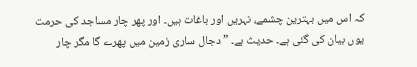کہ اس میں بہترین چشمے، نہریں اور باغات ہیں۔ اور پھر چار مساجد کی حرمت یوں بیان کی گئی ہے۔ حدیث ہے۔ ” دجال ساری زمین میں پھرے گا مگر چار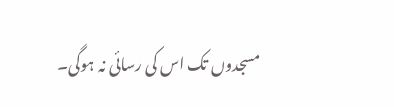مسجدوں تک اس کی رسائی نہ ہوگی۔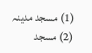(1) مسجد مدینہ (2) مسجد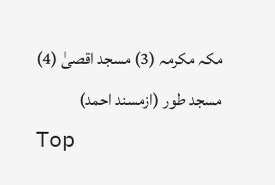مکہ مکرمہ (3) مسجد اقصیٰ (4) مسجد طور (ازمسند احمد)
Top